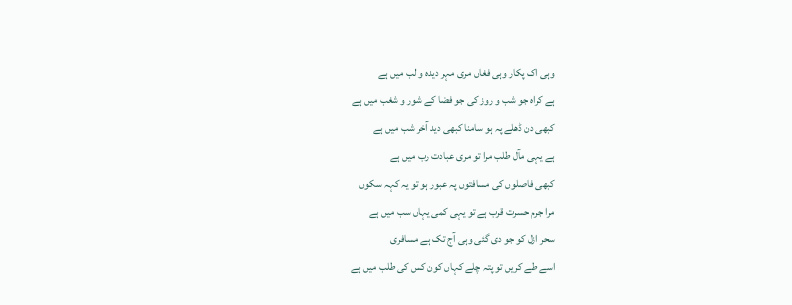وہی اک پکار وہی فغاں مری مہر دیدہ و لب میں ہے
ہے کراہ جو شب و روز کی جو فضا کے شور و شغب میں ہے
کبھی دن ڈھلے پہ ہو سامنا کبھی دید آخر شب میں ہے
ہے یہی مآل طلب مرا تو مری عبادت رب میں ہے
کبھی فاصلوں کی مسافتوں پہ عبور ہو تو یہ کہہ سکوں
مرا جرم حسرت قرب ہے تو یہی کمی یہاں سب میں ہے
سحر ازل کو جو دی گئی وہی آج تک ہے مسافری
اسے طے کریں تو پتہ چلے کہاں کون کس کی طلب میں ہے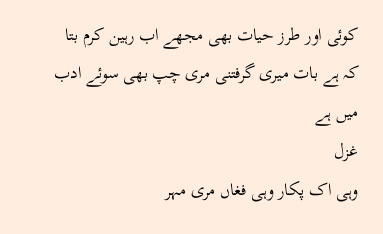کوئی اور طرز حیات بھی مجھے اب رہین کرم بتا
کہ ہے بات میری گرفتنی مری چپ بھی سوئے ادب میں ہے
غزل
وہی اک پکار وہی فغاں مری مہر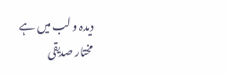دیدہ و لب میں ہے
مختار صدیقی